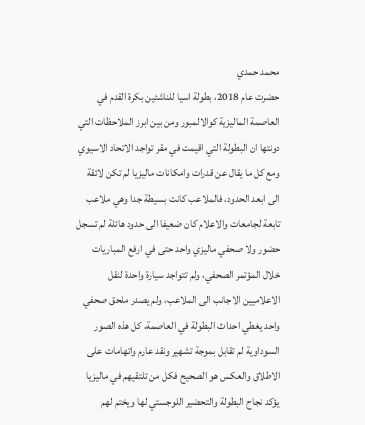محمد حمدي
حضرت عام 2018، بطولة اسيا للناشئين بكرة القدم في العاصمة الماليزية كوالالمبور ومن بين ابرز الملاحظات التي دونتها ان البطولة التي اقيمت في مقر تواجد الاتحاد الاسيوي ومع كل ما يقال عن قدرات وامكانات ماليزيا لم تكن لائقة الى ابعد الحدود، فالملاعب كانت بسيطة جدا وهي ملاعب تابعة لجامعات والاعلام كان ضعيفا الى حدود هائلة لم تسجل حضور ولا صحفي ماليزي واحد حتى في ارفع المباريات خلال المؤتمر الصحفي، ولم تتواجد سيارة واحدة لنقل الاعلاميين الاجانب الى الملاعب، ولم يصدر ملحق صحفي واحد يغطي احداث البطولة في العاصمة، كل هذه الصور السوداوية لم تقابل بموجة تشهير ونقد عارم واتهامات على الاطلاق والعكس هو الصحيح فكل من تلتقيهم في ماليزيا يؤكد نجاح البطولة والتحضير اللوجستي لها ويختم لهم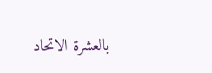بالعشرة الاتحاد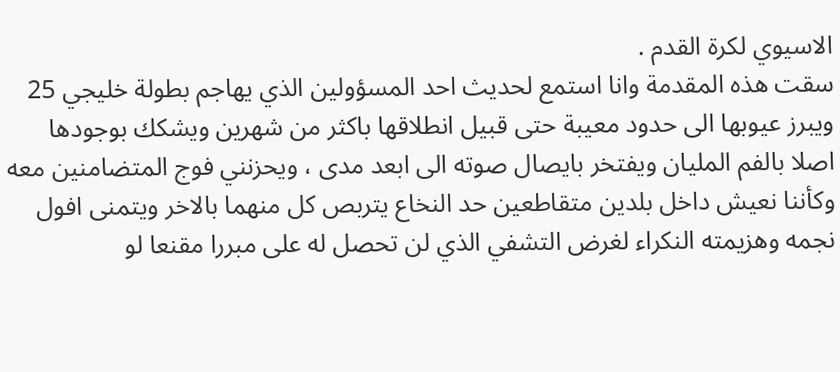الاسيوي لكرة القدم .
سقت هذه المقدمة وانا استمع لحديث احد المسؤولين الذي يهاجم بطولة خليجي 25 ويبرز عيوبها الى حدود معيبة حتى قبيل انطلاقها باكثر من شهرين ويشكك بوجودها اصلا بالفم المليان ويفتخر بايصال صوته الى ابعد مدى ، ويحزنني فوج المتضامنين معه وكأننا نعيش داخل بلدين متقاطعين حد النخاع يتربص كل منهما بالاخر ويتمنى افول نجمه وهزيمته النكراء لغرض التشفي الذي لن تحصل له على مبررا مقنعا لو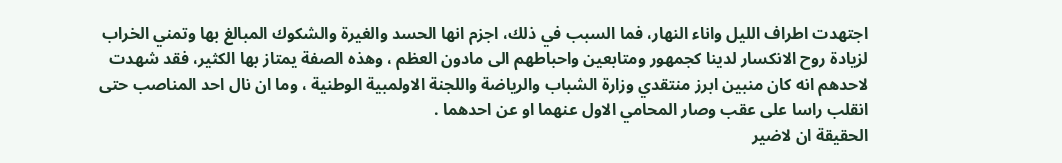اجتهدت اطراف الليل واناء النهار، فما السبب في ذلك، اجزم انها الحسد والغيرة والشكوك المبالغ بها وتمني الخراب لزيادة روح الانكسار لدينا كجمهور ومتابعين واحباطهم الى مادون العظم ، وهذه الصفة يمتاز بها الكثير، فقد شهدت لاحدهم انه كان منبين ابرز منتقدي وزارة الشباب والرياضة واللجنة الاولمبية الوطنية ، وما ان نال احد المناصب حتى انقلب راسا على عقب وصار المحامي الاول عنهما او عن احدهما .
الحقيقة ان لاضير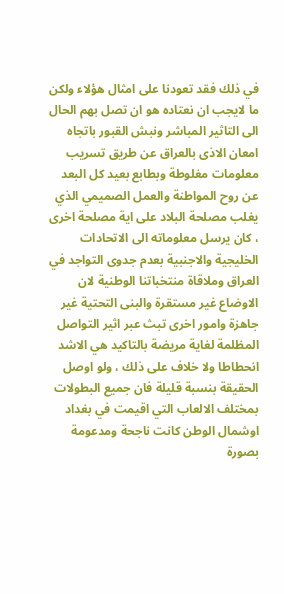في ذلك فقد تعودنا على امثال هؤلاء ولكن ما لايجب ان نعتاده هو ان تصل بهم الحال الى التاثير المباشر ونبش القبور باتجاه امعان الاذى بالعراق عن طريق تسريب معلومات مغلوطة وبطابع بعيد كل البعد عن روح المواطنة والعمل الصميمي الذي يغلب مصلحة البلاد على اية مصلحة اخرى ، كان يرسل معلوماته الى الاتحادات الخليجية والاجنبية بعدم جدوى التواجد في العراق وملاقاة منتخباتنا الوطنية لان الاوضاع غير مستقرة والبنى التحتية غير جاهزة وامور اخرى تبث عبر اثير التواصل المظلمة لغاية مريضة بالتاكيد هي الاشد انحطاطا ولا خلاف على ذلك ، ولو اوصل الحقيقة بنسبة قليلة فان جميع البطولات بمختلف الالعاب التي اقيمت في بغداد اوشمال الوطن كانت ناجحة ومدعومة بصورة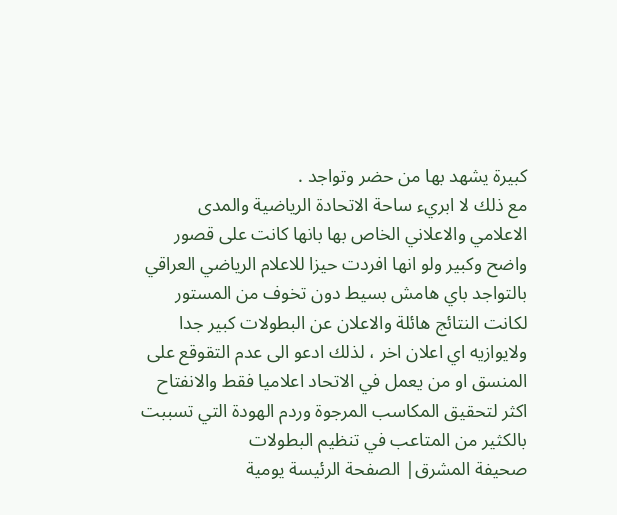كبيرة يشهد بها من حضر وتواجد .
مع ذلك لا ابريء ساحة الاتحادة الرياضية والمدى الاعلامي والاعلاني الخاص بها بانها كانت على قصور واضح وكبير ولو انها افردت حيزا للاعلام الرياضي العراقي بالتواجد باي هامش بسيط دون تخوف من المستور لكانت النتائج هائلة والاعلان عن البطولات كبير جدا ولايوازيه اي اعلان اخر ، لذلك ادعو الى عدم التقوقع على المنسق او من يعمل في الاتحاد اعلاميا فقط والانفتاح اكثر لتحقيق المكاسب المرجوة وردم الهودة التي تسببت بالكثير من المتاعب في تنظيم البطولات
صحيفة المشرق| الصفحة الرئيسة يومية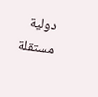دولية مستقلة